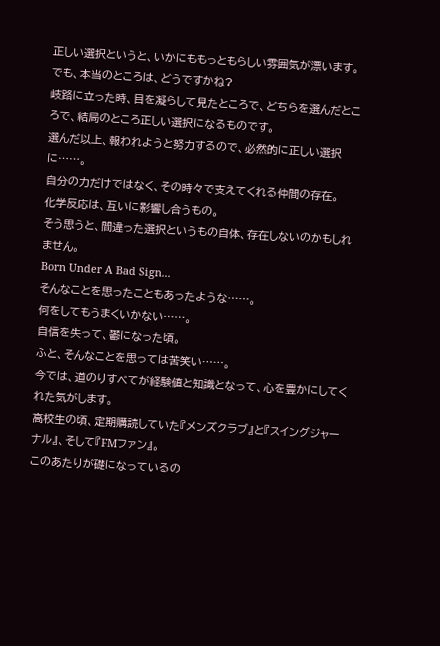正しい選択というと、いかにももっともらしい雰囲気が漂います。
でも、本当のところは、どうですかね?
岐路に立った時、目を凝らして見たところで、どちらを選んだところで、結局のところ正しい選択になるものです。
選んだ以上、報われようと努力するので、必然的に正しい選択に……。
自分の力だけではなく、その時々で支えてくれる仲間の存在。
化学反応は、互いに影響し合うもの。
そう思うと、間違った選択というもの自体、存在しないのかもしれません。
Born Under A Bad Sign...
そんなことを思ったこともあったような……。
何をしてもうまくいかない……。
自信を失って、鬱になった頃。
ふと、そんなことを思っては苦笑い……。
今では、道のりすべてが経験値と知識となって、心を豊かにしてくれた気がします。
高校生の頃、定期購読していた『メンズクラブ』と『スイングジャーナル』、そして『FMファン』。
このあたりが礎になっているの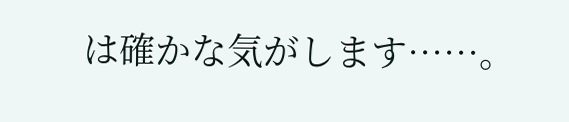は確かな気がします……。